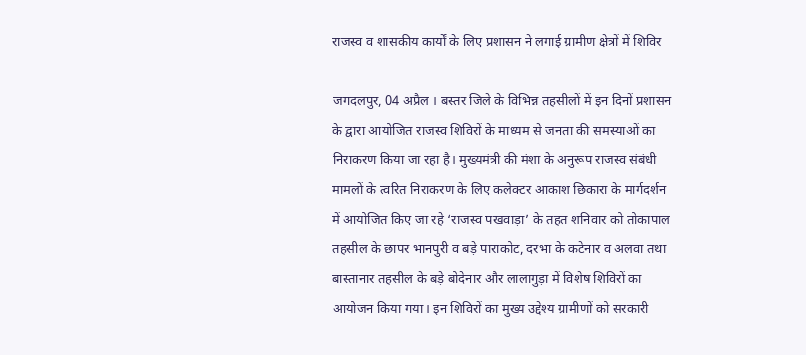राजस्व व शासकीय कार्यों के लिए प्रशासन ने लगाई ग्रामीण क्षेत्रों में शिविर

जगदलपुर, 04 अप्रैल । बस्तर जिले के विभिन्न तहसीलों में इन दिनों प्रशासन के द्वारा आयोजित राजस्व शिविरों के माध्यम से जनता की समस्याओं का निराकरण किया जा रहा है। मुख्यमंत्री की मंशा के अनुरूप राजस्व संबंधी मामलों के त्वरित निराकरण के लिए कलेक्टर आकाश छिकारा के मार्गदर्शन में आयोजित किए जा रहे ‘राजस्व पखवाड़ा’ के तहत शनिवार को तोकापाल तहसील के छापर भानपुरी व बड़े पाराकोट, दरभा के कटेनार व अलवा तथा बास्तानार तहसील के बड़े बोदेनार और लालागुड़ा में विशेष शिविरों का आयोजन किया गया। इन शिविरों का मुख्य उद्देश्य ग्रामीणों को सरकारी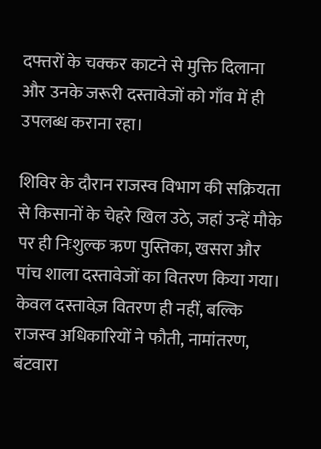दफ्तरों के चक्कर काटने से मुक्ति दिलाना और उनके जरूरी दस्तावेजों को गाँव में ही उपलब्ध कराना रहा।

शिविर के दौरान राजस्व विभाग की सक्रियता से किसानों के चेहरे खिल उठे, जहां उन्हें मौके पर ही निःशुल्क ऋण पुस्तिका, खसरा और पांच शाला दस्तावेजों का वितरण किया गया। केवल दस्तावेज़ वितरण ही नहीं, बल्कि राजस्व अधिकारियों ने फौती, नामांतरण, बंटवारा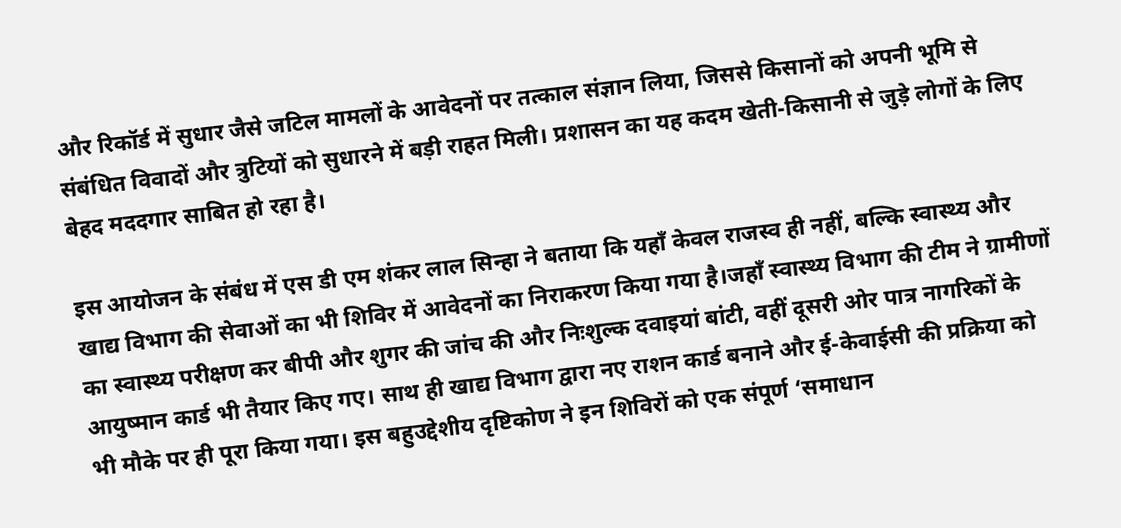और रिकॉर्ड में सुधार जैसे जटिल मामलों के आवेदनों पर तत्काल संज्ञान लिया, जिससे किसानों को अपनी भूमि से संबंधित विवादों और त्रुटियों को सुधारने में बड़ी राहत मिली। प्रशासन का यह कदम खेती-किसानी से जुड़े लोगों के लिए बेहद मददगार साबित हो रहा है।

इस आयोजन के संबंध में एस डी एम शंकर लाल सिन्हा ने बताया कि यहाँ केवल राजस्व ही नहीं, बल्कि स्वास्थ्य और खाद्य विभाग की सेवाओं का भी शिविर में आवेदनों का निराकरण किया गया है।जहाँ स्वास्थ्य विभाग की टीम ने ग्रामीणों का स्वास्थ्य परीक्षण कर बीपी और शुगर की जांच की और निःशुल्क दवाइयां बांटी, वहीं दूसरी ओर पात्र नागरिकों के आयुष्मान कार्ड भी तैयार किए गए। साथ ही खाद्य विभाग द्वारा नए राशन कार्ड बनाने और ई-केवाईसी की प्रक्रिया को भी मौके पर ही पूरा किया गया। इस बहुउद्देशीय दृष्टिकोण ने इन शिविरों को एक संपूर्ण ‘समाधान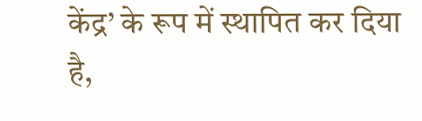केंद्र’ के रूप में स्थापित कर दिया है,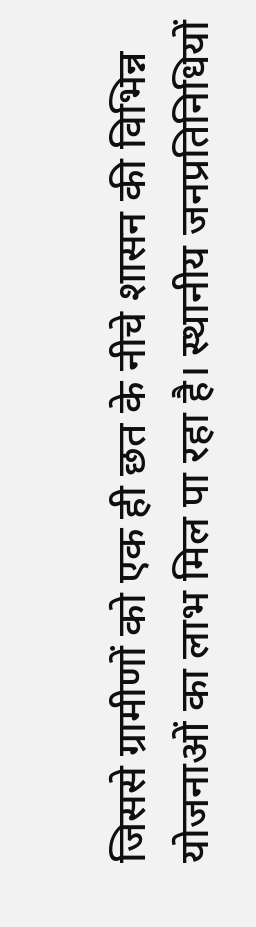जिससे ग्रामीणों को एक ही छत के नीचे शासन की विभिन्न योजनाओं का लाभ मिल पा रहा है। स्थानीय जनप्रतिनिधियों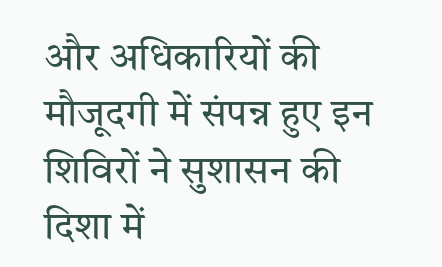और अधिकारियों की मौजूदगी में संपन्न हुए इन शिविरों ने सुशासन की दिशा में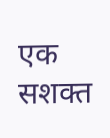एक सशक्त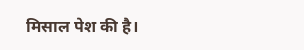मिसाल पेश की है।